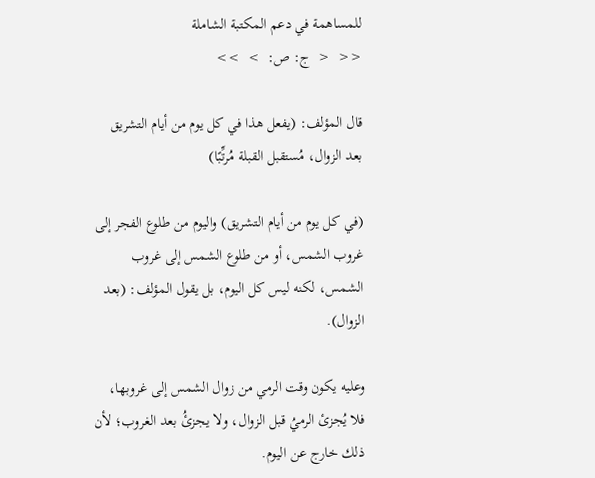للمساهمة في دعم المكتبة الشاملة
<<  <  ج: ص:  >  >>

قال المؤلف: (يفعل هذا في كل يوم من أيام التشريق بعد الزوال، مُستقبل القبلة مُرتِّبًا)

(في كل يوم من أيام التشريق) واليوم من طلوع الفجر إلى غروب الشمس، أو من طلوع الشمس إلى غروب الشمس، لكنه ليس كل اليوم، بل يقول المؤلف: (بعد الزوال).

وعليه يكون وقت الرمي من زوال الشمس إلى غروبها، فلا يُجزئ الرميُ قبل الزوال، ولا يجزئُ بعد الغروب؛ لأن ذلك خارج عن اليوم.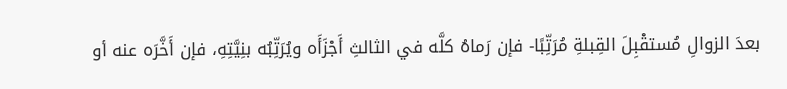بعدَ الزوالِ مُستقْبِلَ القِبلةِ مُرَتِّبًا- فإن رَماهُ كلَّه في الثالثِ أَجْزَأَه ويُرَتِّبُه بنِيَّتِهِ، فإن أَخَّرَه عنه أو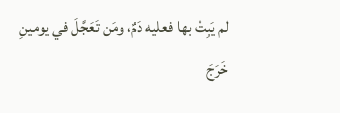لم يَبِتْ بها فعليه دَمٌ، ومَن تَعَجَّلَ في يومينِ خَرَجَ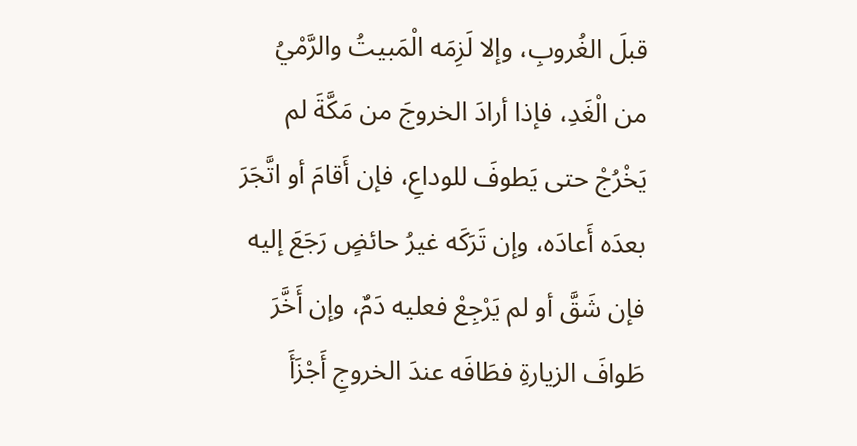قبلَ الغُروبِ، وإلا لَزِمَه الْمَبيتُ والرَّمْيُ من الْغَدِ، فإذا أرادَ الخروجَ من مَكَّةَ لم يَخْرُجْ حتى يَطوفَ للوداعِ، فإن أَقامَ أو اتَّجَرَ بعدَه أَعادَه، وإن تَرَكَه غيرُ حائضٍ رَجَعَ إليه فإن شَقَّ أو لم يَرْجِعْ فعليه دَمٌ، وإن أَخَّرَ طَوافَ الزيارةِ فطَافَه عندَ الخروجِ أَجْزَأَ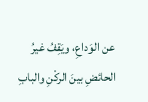عن الوَداعِ، ويَقِفُ غيرُ الحائضِ بينَ الركْنِ والبابِ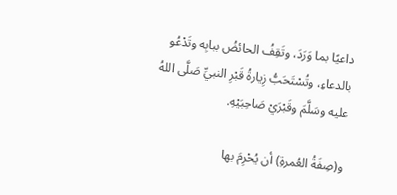داعيًا بما وَرَدَ، وتَقِفُ الحائضُ ببابِه وتَدْعُو بالدعاءِ، وتُسْتَحَبُّ زِيارةُ قَبْرِ النبيِّ صَلَّى اللهُ عليه وسَلَّمَ وقَبْرَيْ صَاحِبَيْهِ.

و(صِفَةُ العُمرةِ) أن يُحْرِمَ بها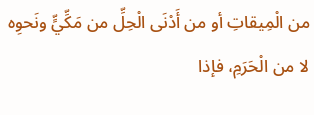من الْمِيقاتِ أو من أَدْنَى الْحِلِّ من مَكِّيٍّ ونَحوِه لا من الْحَرَمِ، فإذا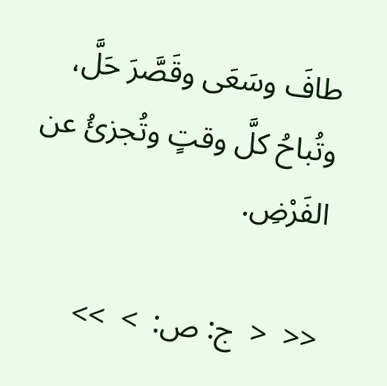طافَ وسَعَى وقَصَّرَ حَلَّ، وتُباحُ كلَّ وقتٍ وتُجزئُ عن الفَرْضِ.

<<  <  ج: ص:  >  >>